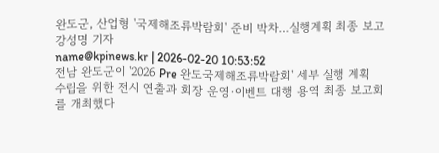완도군, 산업형 '국제해조류박람회' 준비 박차…실행계획 최종 보고
강성명 기자
name@kpinews.kr | 2026-02-20 10:53:52
전남 완도군이 '2026 Pre 완도국제해조류박람회' 세부 실행 계획 수립을 위한 전시 연출과 회장 운영·이벤트 대행 용역 최종 보고회를 개최했다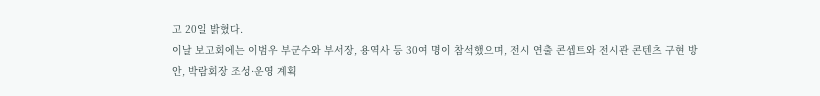고 20일 밝혔다.
이날 보고회에는 이범우 부군수와 부서장, 용역사 등 30여 명이 참석했으며, 전시 연출 콘셉트와 전시관 콘텐츠 구현 방안, 박람회장 조성·운영 계획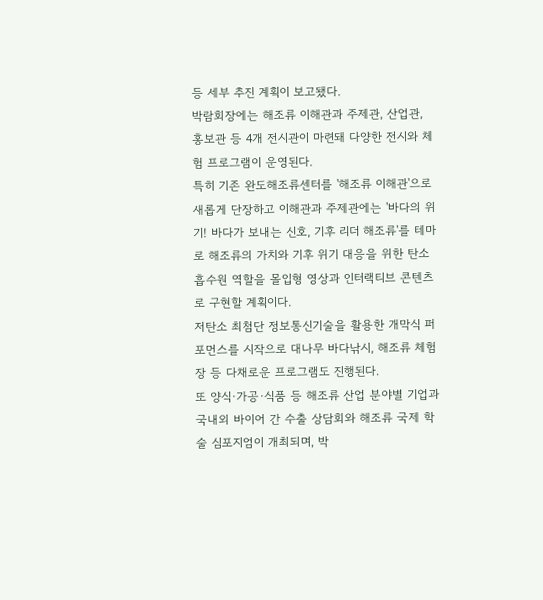등 세부 추진 계획이 보고됐다.
박람회장에는 해조류 이해관과 주제관, 산업관, 홍보관 등 4개 전시관이 마련돼 다양한 전시와 체험 프로그램이 운영된다.
특히 기존 완도해조류센터를 '해조류 이해관'으로 새롭게 단장하고 이해관과 주제관에는 '바다의 위기! 바다가 보내는 신호, 기후 리더 해조류'를 테마로 해조류의 가치와 기후 위기 대응을 위한 탄소 흡수원 역할을 몰입형 영상과 인터랙티브 콘텐츠로 구현할 계획이다.
저탄소 최첨단 정보통신기술을 활용한 개막식 퍼포먼스를 시작으로 대나무 바다낚시, 해조류 체험장 등 다채로운 프로그램도 진행된다.
또 양식·가공·식품 등 해조류 산업 분야별 기업과 국내외 바이어 간 수출 상담회와 해조류 국제 학술 심포지엄이 개최되며, 박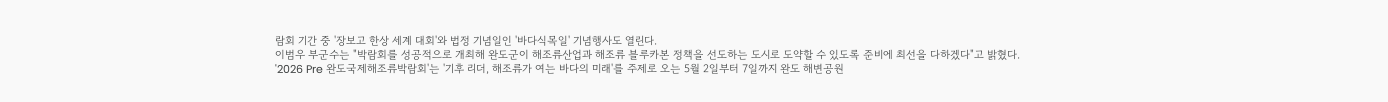람회 기간 중 '장보고 한상 세계 대회'와 법정 기념일인 '바다식목일' 기념행사도 열린다.
이범우 부군수는 "박람회를 성공적으로 개최해 완도군이 해조류산업과 해조류 블루카본 정책을 선도하는 도시로 도약할 수 있도록 준비에 최선을 다하겠다"고 밝혔다.
'2026 Pre 완도국제해조류박람회'는 '기후 리더, 해조류가 여는 바다의 미래'를 주제로 오는 5월 2일부터 7일까지 완도 해변공원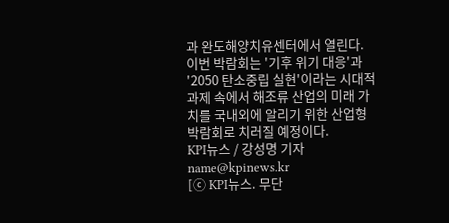과 완도해양치유센터에서 열린다.
이번 박람회는 '기후 위기 대응'과 '2050 탄소중립 실현'이라는 시대적 과제 속에서 해조류 산업의 미래 가치를 국내외에 알리기 위한 산업형 박람회로 치러질 예정이다.
KPI뉴스 / 강성명 기자 name@kpinews.kr
[ⓒ KPI뉴스. 무단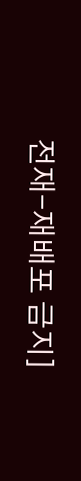전재-재배포 금지]